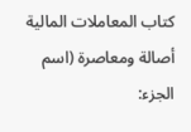كتاب المعاملات المالية أصالة ومعاصرة (اسم الجزء: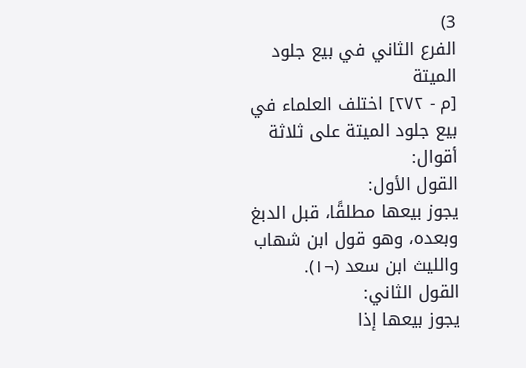3)
الفرع الثاني في بيع جلود الميتة
[م - ٢٧٢] اختلف العلماء في بيع جلود الميتة على ثلاثة أقوال:
القول الأول:
يجوز بيعها مطلقًا، قبل الدبغ وبعده، وهو قول ابن شهاب والليث ابن سعد (¬١).
القول الثاني:
يجوز بيعها إذا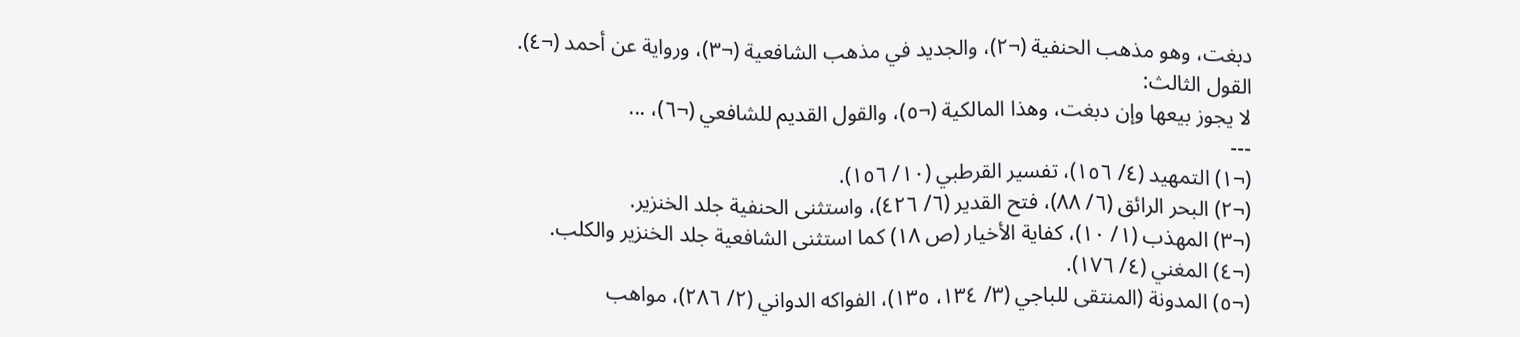دبغت، وهو مذهب الحنفية (¬٢)، والجديد في مذهب الشافعية (¬٣)، ورواية عن أحمد (¬٤).
القول الثالث:
لا يجوز بيعها وإن دبغت، وهذا المالكية (¬٥)، والقول القديم للشافعي (¬٦)، ...
---
(¬١) التمهيد (٤/ ١٥٦)، تفسير القرطبي (١٠/ ١٥٦).
(¬٢) البحر الرائق (٦/ ٨٨)، فتح القدير (٦/ ٤٢٦)، واستثنى الحنفية جلد الخنزير.
(¬٣) المهذب (١/ ١٠)، كفاية الأخيار (ص ١٨) كما استثنى الشافعية جلد الخنزير والكلب.
(¬٤) المغني (٤/ ١٧٦).
(¬٥) المدونة (المنتقى للباجي (٣/ ١٣٤، ١٣٥)، الفواكه الدواني (٢/ ٢٨٦)، مواهب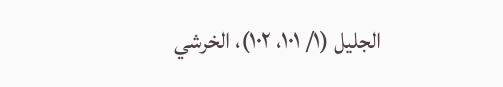الجليل (١/ ١٠١، ١٠٢)، الخرشي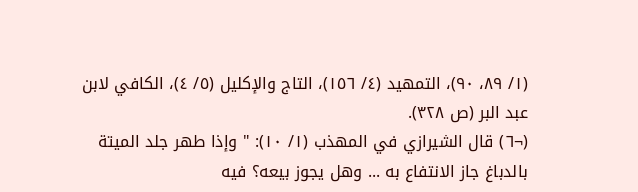(١/ ٨٩، ٩٠)، التمهيد (٤/ ١٥٦)، التاج والإكليل (٥/ ٤)، الكافي لابن عبد البر (ص ٣٢٨).
(¬٦) قال الشيرازي في المهذب (١/ ١٠): " وإذا طهر جلد الميتة بالدباغ جاز الانتفاع به ... وهل يجوز بيعه؟ فيه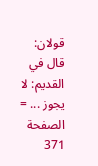قولان:
قال في القديم: لا يجوز ... =
الصفحة 371